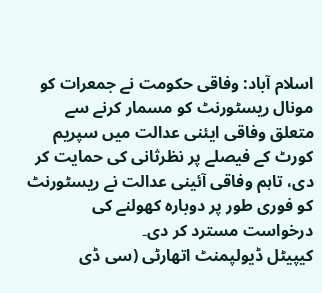اسلام آباد: وفاقی حکومت نے جمعرات کو مونال ریسٹورنٹ کو مسمار کرنے سے متعلق وفاقی ایئنی عدالت میں سپریم کورٹ کے فیصلے پر نظرثانی کی حمایت کر دی، تاہم وفاقی آئینی عدالت نے ریسٹورنٹ کو فوری طور پر دوبارہ کھولنے کی درخواست مسترد کر دی۔
کیپیٹل ڈیولپمنٹ اتھارٹی (سی ڈی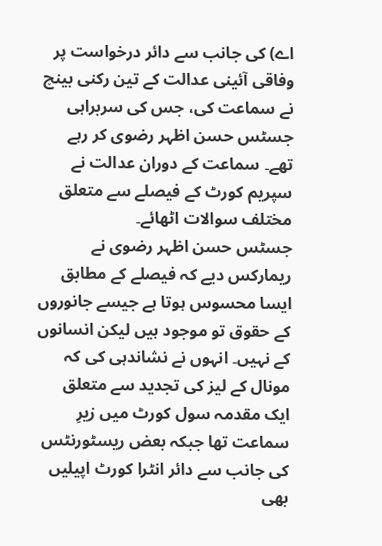اے) کی جانب سے دائر درخواست پر وفاقی آئینی عدالت کے تین رکنی بینچ نے سماعت کی، جس کی سربراہی جسٹس حسن اظہر رضوی کر رہے تھے۔ سماعت کے دوران عدالت نے سپریم کورٹ کے فیصلے سے متعلق مختلف سوالات اٹھائے۔
جسٹس حسن اظہر رضوی نے ریمارکس دیے کہ فیصلے کے مطابق ایسا محسوس ہوتا ہے جیسے جانوروں کے حقوق تو موجود ہیں لیکن انسانوں کے نہیں۔ انہوں نے نشاندہی کی کہ مونال کے لیز کی تجدید سے متعلق ایک مقدمہ سول کورٹ میں زیرِ سماعت تھا جبکہ بعض ریسٹورنٹس کی جانب سے دائر انٹرا کورٹ اپیلیں بھی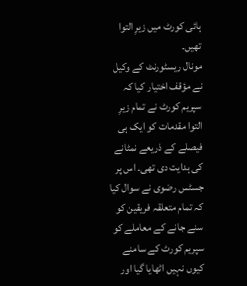ہائی کورٹ میں زیرِ التوا تھیں۔
مونال ریسٹورنٹ کے وکیل نے مؤقف اختیار کیا کہ سپریم کورٹ نے تمام زیرِ التوا مقدمات کو ایک ہی فیصلے کے ذریعے نمٹانے کی ہدایت دی تھی۔ اس پر جسٹس رضوی نے سوال کیا کہ تمام متعلقہ فریقین کو سنے جانے کے معاملے کو سپریم کورٹ کے سامنے کیوں نہیں اٹھایا گیا اور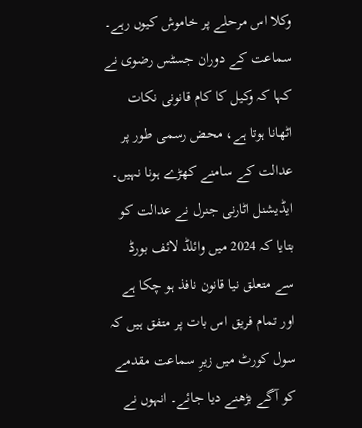وکلا اس مرحلے پر خاموش کیوں رہے۔
سماعت کے دوران جسٹس رضوی نے کہا کہ وکیل کا کام قانونی نکات اٹھانا ہوتا ہے، محض رسمی طور پر عدالت کے سامنے کھڑے ہونا نہیں۔
ایڈیشنل اٹارنی جنرل نے عدالت کو بتایا کہ 2024 میں وائلڈ لائف بورڈ سے متعلق نیا قانون نافذ ہو چکا ہے اور تمام فریق اس بات پر متفق ہیں کہ سول کورٹ میں زیرِ سماعت مقدمے کو آگے بڑھنے دیا جائے۔ انہوں نے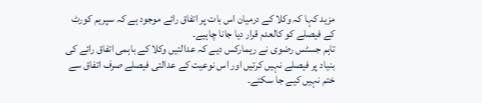مزید کہا کہ وکلا کے درمیان اس بات پر اتفاق رائے موجود ہے کہ سپریم کورٹ کے فیصلے کو کالعدم قرار دیا جانا چاہیے۔
تاہم جسٹس رضوی نے ریمارکس دیے کہ عدالتیں وکلا کے باہمی اتفاق رائے کی بنیاد پر فیصلے نہیں کرتیں اور اس نوعیت کے عدالتی فیصلے صرف اتفاق سے ختم نہیں کیے جا سکتے۔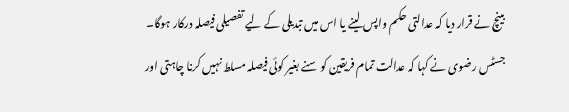بینچ نے قرار دیا کہ عدالتی حکم واپس لینے یا اس میں تبدیلی کے لیے تفصیلی فیصلہ درکار ہوگا۔ جسٹس رضوی نے کہا کہ عدالت تمام فریقین کو سنے بغیر کوئی فیصلہ مسلط نہیں کرنا چاہتی اور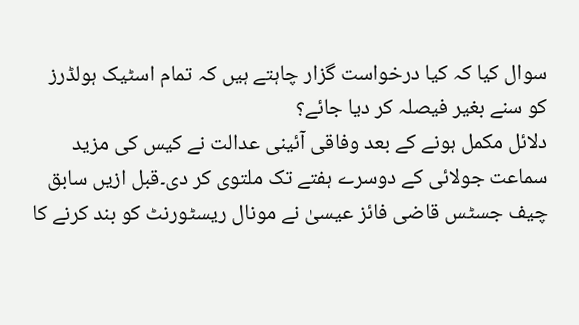سوال کیا کہ کیا درخواست گزار چاہتے ہیں کہ تمام اسٹیک ہولڈرز کو سنے بغیر فیصلہ کر دیا جائے؟
دلائل مکمل ہونے کے بعد وفاقی آئینی عدالت نے کیس کی مزید سماعت جولائی کے دوسرے ہفتے تک ملتوی کر دی۔قبل ازیں سابق چیف جسٹس قاضی فائز عیسیٰ نے مونال ریسٹورنٹ کو بند کرنے کا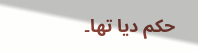حکم دیا تھا۔